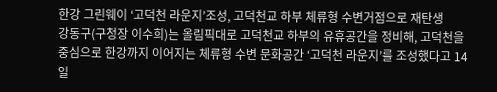한강 그린웨이 ‘고덕천 라운지’조성, 고덕천교 하부 체류형 수변거점으로 재탄생
강동구(구청장 이수희)는 올림픽대로 고덕천교 하부의 유휴공간을 정비해, 고덕천을 중심으로 한강까지 이어지는 체류형 수변 문화공간 ‘고덕천 라운지’를 조성했다고 14일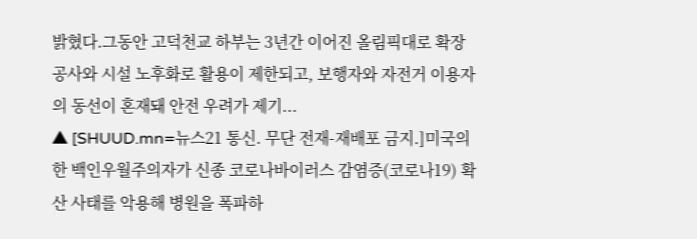밝혔다.그동안 고덕천교 하부는 3년간 이어진 올림픽대로 확장공사와 시설 노후화로 활용이 제한되고, 보행자와 자전거 이용자의 동선이 혼재돼 안전 우려가 제기...
▲ [SHUUD.mn=뉴스21 통신. 무단 전재-재배포 금지.]미국의 한 백인우월주의자가 신종 코로나바이러스 감염증(코로나19) 확산 사태를 악용해 병원을 폭파하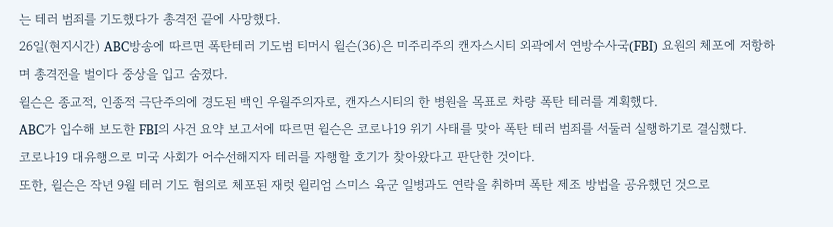는 테러 범죄를 기도했다가 총격전 끝에 사망했다.
26일(현지시간) ABC방송에 따르면 폭탄테러 기도범 티머시 윌슨(36)은 미주리주의 캔자스시티 외곽에서 연방수사국(FBI) 요원의 체포에 저항하며 총격전을 벌이다 중상을 입고 숨졌다.
윌슨은 종교적, 인종적 극단주의에 경도된 백인 우월주의자로, 캔자스시티의 한 병원을 목표로 차량 폭탄 테러를 계획했다.
ABC가 입수해 보도한 FBI의 사건 요약 보고서에 따르면 윌슨은 코로나19 위기 사태를 맞아 폭탄 테러 범죄를 서둘러 실행하기로 결심했다.
코로나19 대유행으로 미국 사회가 어수선해지자 테러를 자행할 호기가 찾아왔다고 판단한 것이다.
또한, 윌슨은 작년 9월 테러 기도 혐의로 체포된 재럿 윌리엄 스미스 육군 일병과도 연락을 취하며 폭탄 제조 방법을 공유했던 것으로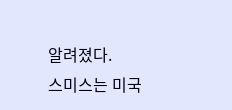알려졌다.
스미스는 미국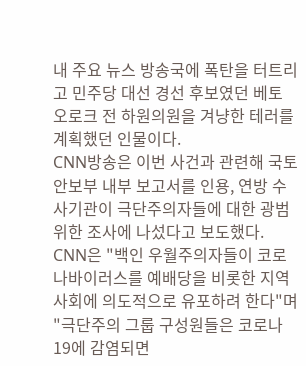내 주요 뉴스 방송국에 폭탄을 터트리고 민주당 대선 경선 후보였던 베토 오로크 전 하원의원을 겨냥한 테러를 계획했던 인물이다.
CNN방송은 이번 사건과 관련해 국토안보부 내부 보고서를 인용, 연방 수사기관이 극단주의자들에 대한 광범위한 조사에 나섰다고 보도했다.
CNN은 "백인 우월주의자들이 코로나바이러스를 예배당을 비롯한 지역 사회에 의도적으로 유포하려 한다"며 "극단주의 그룹 구성원들은 코로나19에 감염되면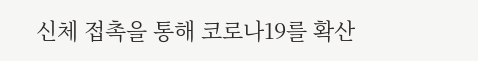신체 접촉을 통해 코로나19를 확산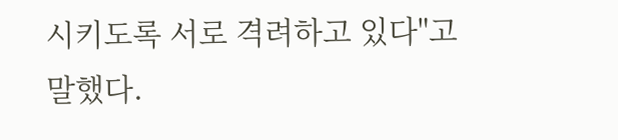시키도록 서로 격려하고 있다"고 말했다.